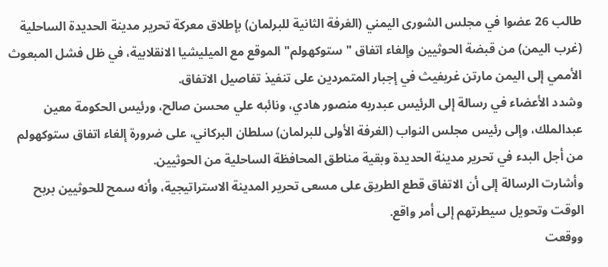طالب 26 عضوا في مجلس الشورى اليمني (الغرفة الثانية للبرلمان) بإطلاق معركة تحرير مدينة الحديدة الساحلية (غرب اليمن) من قبضة الحوثيين وإلغاء اتفاق "ستوكهولم" الموقع مع الميليشيا الانقلابية، في ظل فشل المبعوث الأممي إلى اليمن مارتن غريفيث في إجبار المتمردين على تنفيذ تفاصيل الاتفاق.
وشدد الأعضاء في رسالة إلى الرئيس عبدربه منصور هادي، ونائبه علي محسن صالح، ورئيس الحكومة معين عبدالملك، وإلى رئيس مجلس النواب (الغرفة الأولى للبرلمان) سلطان البركاني، على ضرورة إلغاء اتفاق ستوكهولم من أجل البدء في تحرير مدينة الحديدة وبقية مناطق المحافظة الساحلية من الحوثيين.
وأشارت الرسالة إلى أن الاتفاق قطع الطريق على مسعى تحرير المدينة الاستراتيجية، وأنه سمح للحوثيين بربح الوقت وتحويل سيطرتهم إلى أمر واقع.
ووقعت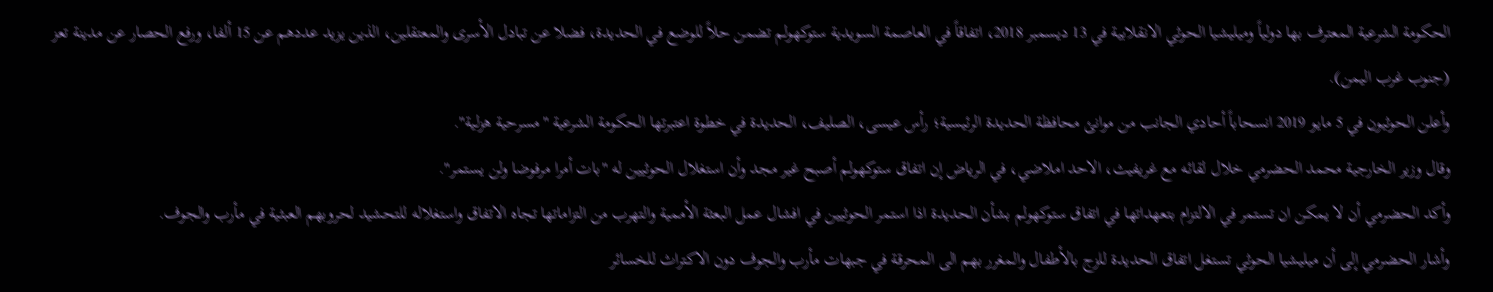الحكومة الشرعية المعترف بها دولياً وميليشيا الحوثي الانقلابية في 13 ديسمبر 2018، اتفاقاً في العاصمة السويدية ستوكهولم تضمن حلاً للوضع في الحديدة، فضلا عن تبادل الأسرى والمعتقلين، الذين يزيد عددهم عن 15 ألفا، ورفع الحصار عن مدينة تعز (جنوب غرب اليمن).
وأعلن الحوثيون في 5 مايو 2019 انسحاباً أحادي الجانب من موانئ محافظة الحديدة الرئيسية؛ رأس عيسى، الصليف، الحديدة في خطوة اعتبرتها الحكومة الشرعية "مسرحية هزلية".
وقال وزير الخارجية محمد الحضرمي خلال لقائه مع غريفيث، الاحد املاضي، في الرياض إن اتفاق ستوكهولم أصبح غير مجد وأن استغلال الحوثيين له "بات أمرا مرفوضا ولن يستمر".
وأكد الحضرمي أن لا يمكن ان تستمر في الالتزام بتعهداتها في اتفاق ستوكهولم بشأن الحديدة اذا استمر الحوثيين في افشال عمل البعثة الأممية والتهرب من التزاماتها تجاه الاتفاق واستغلاله للتحشيد لحروبهم العبثية في مأرب والجوف.
وأشار الحضرمي إلى أن ميليشيا الحوثي تستغل اتفاق الحديدة للزج بالأطفال والمغرر بهم الى المحرقة في جبهات مأرب والجوف دون الاكتراث للخسائر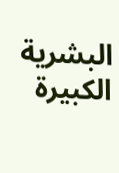البشرية الكبيرة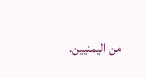من اليمنيين.